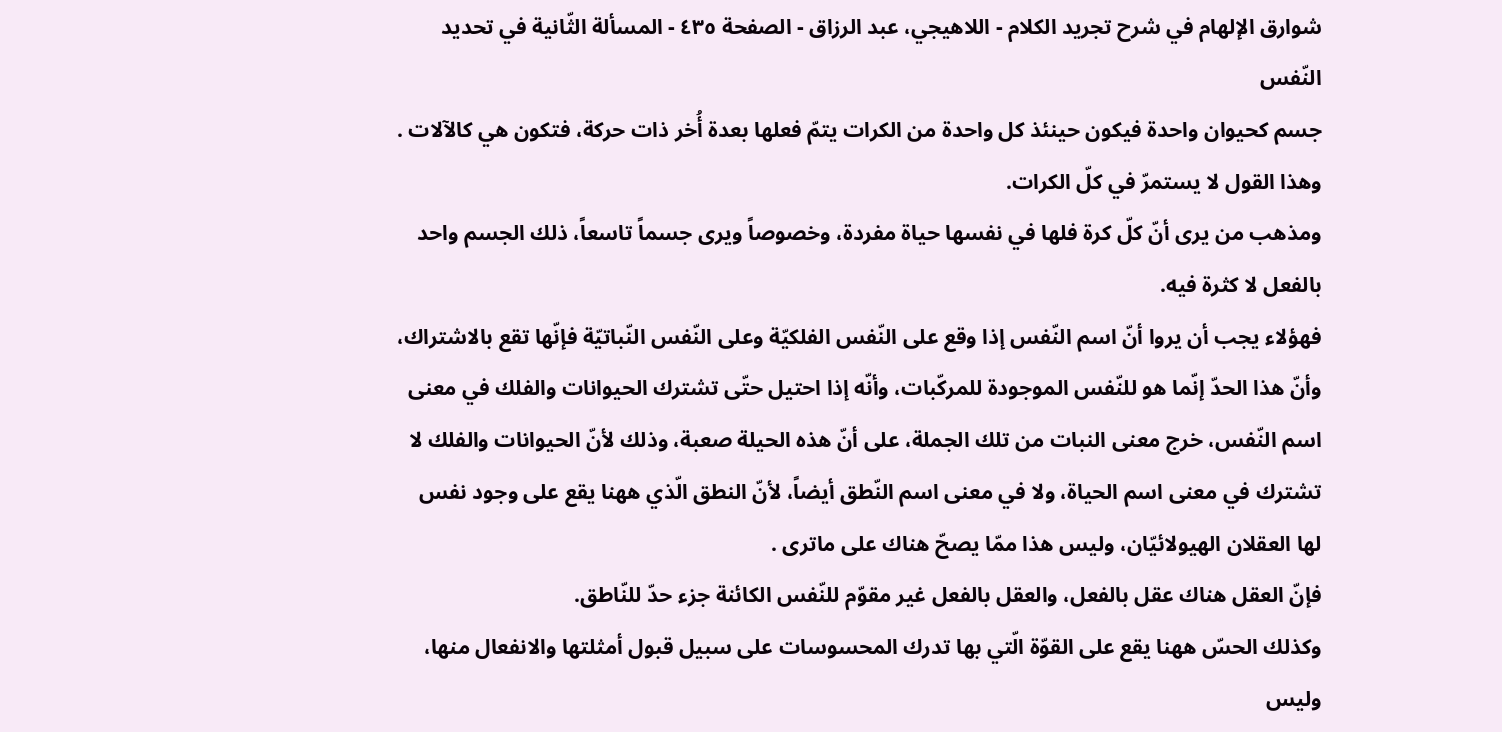شوارق الإلهام في شرح تجريد الكلام - اللاهيجي، عبد الرزاق - الصفحة ٤٣٥ - المسألة الثّانية في تحديد النّفس
جسم كحيوان واحدة فيكون حينئذ كل واحدة من الكرات يتمّ فعلها بعدة أُخر ذات حركة، فتكون هي كالآلات .
وهذا القول لا يستمرّ في كلّ الكرات.
ومذهب من يرى أنّ كلّ كرة فلها في نفسها حياة مفردة، وخصوصاً ويرى جسماً تاسعاً، ذلك الجسم واحد بالفعل لا كثرة فيه.
فهؤلاء يجب أن يروا أنّ اسم النّفس إذا وقع على النّفس الفلكيّة وعلى النّفس النّباتيّة فإنّها تقع بالاشتراك، وأنّ هذا الحدّ إنّما هو للنّفس الموجودة للمركّبات، وأنّه إذا احتيل حتّى تشترك الحيوانات والفلك في معنى اسم النّفس، خرج معنى النبات من تلك الجملة، على أنّ هذه الحيلة صعبة، وذلك لأنّ الحيوانات والفلك لا تشترك في معنى اسم الحياة، ولا في معنى اسم النّطق أيضاً، لأنّ النطق الّذي ههنا يقع على وجود نفس لها العقلان الهيولائيّان، وليس هذا ممّا يصحّ هناك على ماترى .
فإنّ العقل هناك عقل بالفعل، والعقل بالفعل غير مقوّم للنّفس الكائنة جزء حدّ للنّاطق.
وكذلك الحسّ ههنا يقع على القوّة الّتي بها تدرك المحسوسات على سبيل قبول أمثلتها والانفعال منها، وليس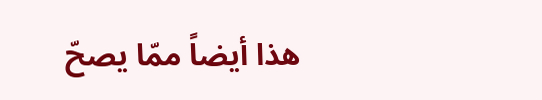هذا أيضاً ممّا يصحّ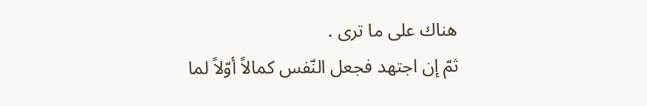هناك على ما ترى .
ثمّ إن اجتهد فجعل النّفس كمالاً أوّلاً لما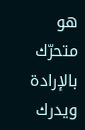هو متحرّك بالإرادة ويدرك